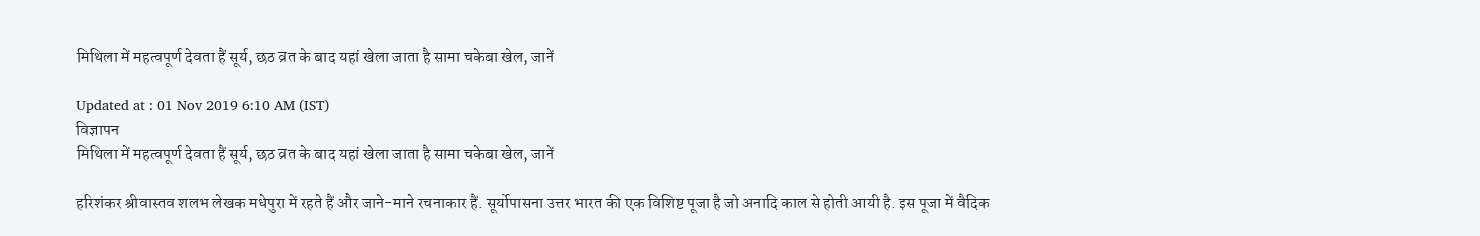मिथिला में महत्वपूर्ण देवता हैं सूर्य, छठ व्रत के बाद यहां खेला जाता है सामा चकेबा खेल, जानें

Updated at : 01 Nov 2019 6:10 AM (IST)
विज्ञापन
मिथिला में महत्वपूर्ण देवता हैं सूर्य, छठ व्रत के बाद यहां खेला जाता है सामा चकेबा खेल, जानें

हरिशंकर श्रीवास्तव शलभ लेखक मधेपुरा में रहते हैं और जाने-माने रचनाकार हैं. सूर्योपासना उत्तर भारत की एक विशिष्ट पूजा है जो अनादि काल से होती आयी है. इस पूजा में वैदिक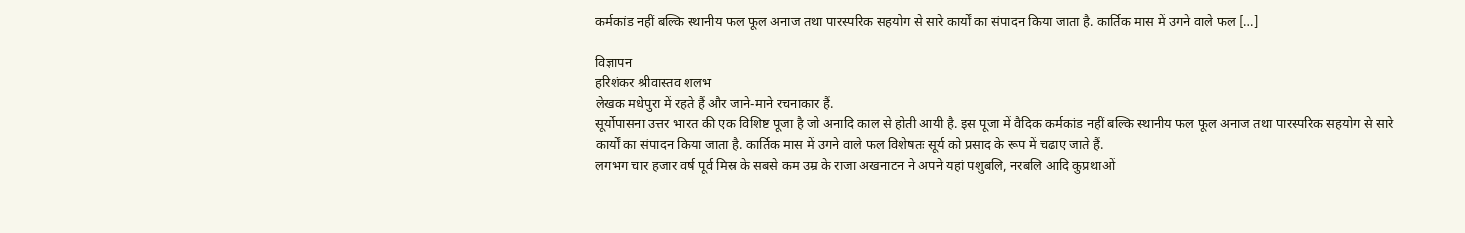कर्मकांड नहीं बल्कि स्थानीय फल फूल अनाज तथा पारस्परिक सहयोग से सारे कार्यों का संपादन किया जाता है. कार्तिक मास में उगने वाले फल […]

विज्ञापन
हरिशंकर श्रीवास्तव शलभ
लेखक मधेपुरा में रहते हैं और जाने-माने रचनाकार हैं.
सूर्योपासना उत्तर भारत की एक विशिष्ट पूजा है जो अनादि काल से होती आयी है. इस पूजा में वैदिक कर्मकांड नहीं बल्कि स्थानीय फल फूल अनाज तथा पारस्परिक सहयोग से सारे कार्यों का संपादन किया जाता है. कार्तिक मास में उगने वाले फल विशेषतः सूर्य को प्रसाद के रूप में चढाए जाते हैं.
लगभग चार हजार वर्ष पूर्व मिस्र के सबसे कम उम्र के राजा अखनाटन ने अपने यहां पशुबलि, नरबलि आदि कुप्रथाओं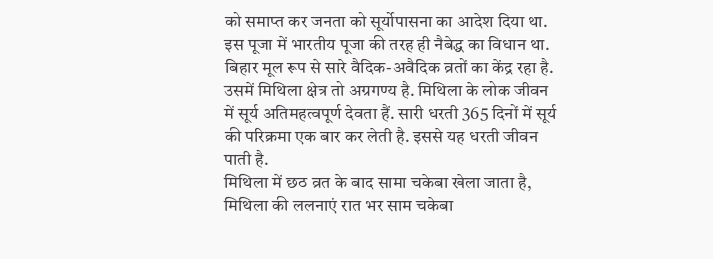को समाप्त कर जनता को सूर्योपासना का आदेश दिया था. इस पूजा में भारतीय पूजा की तरह ही नैबेद्ध का विधान था. बिहार मूल रूप से सारे वैदिक-अवैदिक व्रतों का केंद्र रहा है. उसमें मिथिला क्षेत्र तो अग्रगण्य है. मिथिला के लोक जीवन में सूर्य अतिमहत्वपूर्ण देवता हैं. सारी धरती 365 दिनों में सूर्य की परिक्रमा एक बार कर लेती है. इससे यह धरती जीवन पाती है.
मिथिला में छठ व्रत के बाद सामा चकेबा खेला जाता है, मिथिला की ललनाएं रात भर साम चकेबा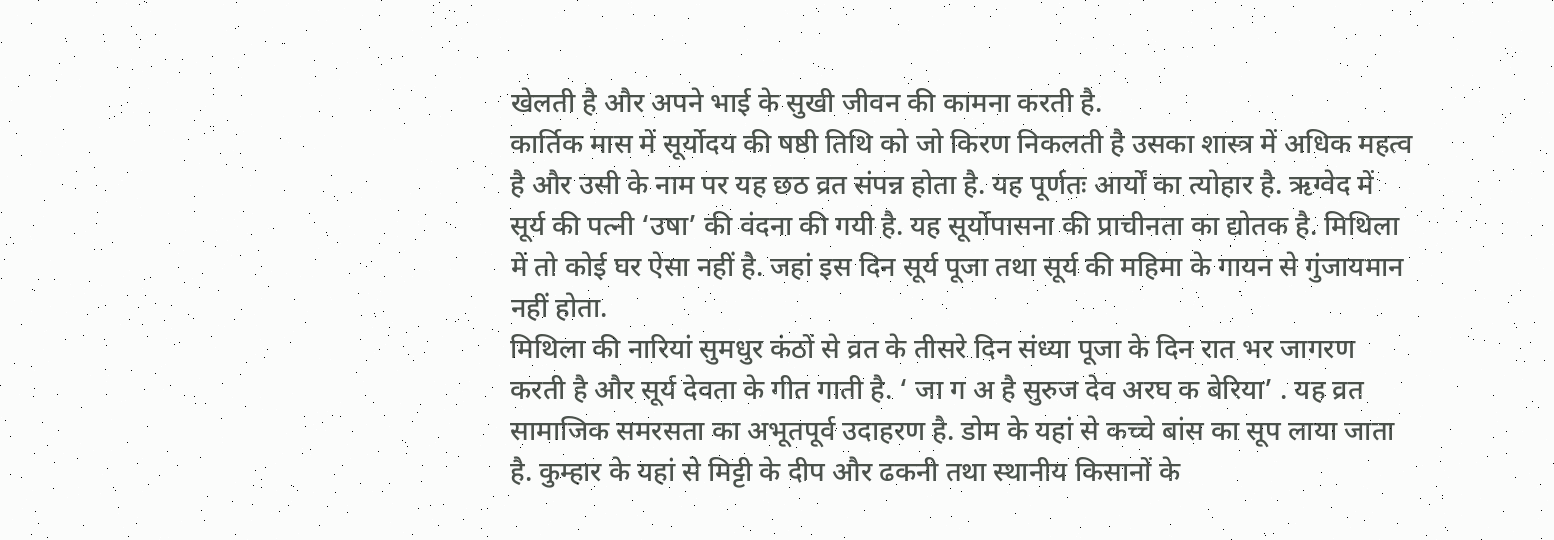खेलती है और अपने भाई के सुखी जीवन की कामना करती है.
कार्तिक मास में सूर्योदय की षष्ठी तिथि को जो किरण निकलती है उसका शास्त्र में अधिक महत्व है और उसी के नाम पर यह छठ व्रत संपन्न होता है. यह पूर्णतः आर्यों का त्योहार है. ऋग्वेद में सूर्य की पत्नी ‘उषा’ की वंदना की गयी है. यह सूर्योपासना की प्राचीनता का द्योतक है. मिथिला में तो कोई घर ऐसा नहीं है. जहां इस दिन सूर्य पूजा तथा सूर्य की महिमा के गायन से गुंजायमान नहीं होता.
मिथिला की नारियां सुमधुर कंठों से व्रत के तीसरे दिन संध्या पूजा के दिन रात भर जागरण करती है और सूर्य देवता के गीत गाती है. ‘ जा ग अ है सुरुज देव अरघ क बेरिया’ . यह व्रत सामाजिक समरसता का अभूतपूर्व उदाहरण है. डोम के यहां से कच्चे बांस का सूप लाया जाता है. कुम्हार के यहां से मिट्टी के दीप और ढकनी तथा स्थानीय किसानों के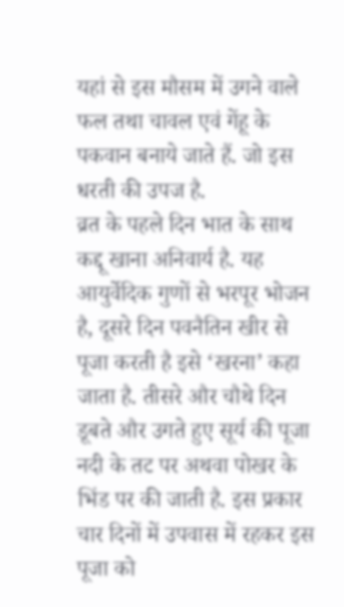यहां से इस मौसम में उगने वाले फल तथा चावल एवं गेंहू के पकवान बनाये जाते हैं. जो इस धरती की उपज है.
व्रत के पहले दिन भात के साथ कद्दू खाना अनिवार्य है. यह आयुर्वेदिक गुणों से भरपूर भोजन है, दूसरे दिन पवनैतिन खीर से पूजा करती है इसे ‘खरना’ कहा जाता है. तीसरे और चौथे दिन डूबते और उगते हुए सूर्य की पूजा नदी के तट पर अथवा पोखर के भिंड पर की जाती है. इस प्रकार चार दिनों में उपवास में रहकर इस पूजा को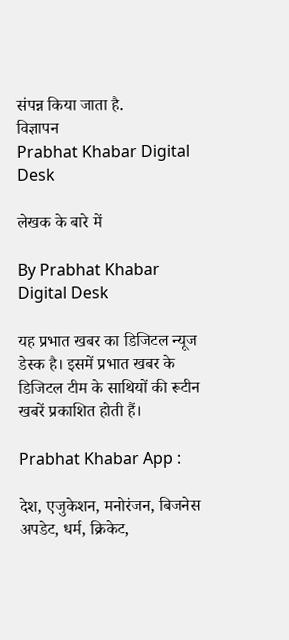संपन्न किया जाता है.
विज्ञापन
Prabhat Khabar Digital Desk

लेखक के बारे में

By Prabhat Khabar Digital Desk

यह प्रभात खबर का डिजिटल न्यूज डेस्क है। इसमें प्रभात खबर के डिजिटल टीम के साथियों की रूटीन खबरें प्रकाशित होती हैं।

Prabhat Khabar App :

देश, एजुकेशन, मनोरंजन, बिजनेस अपडेट, धर्म, क्रिकेट,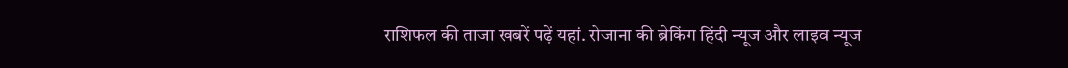राशिफल की ताजा खबरें पढ़ें यहां. रोजाना की ब्रेकिंग हिंदी न्यूज और लाइव न्यूज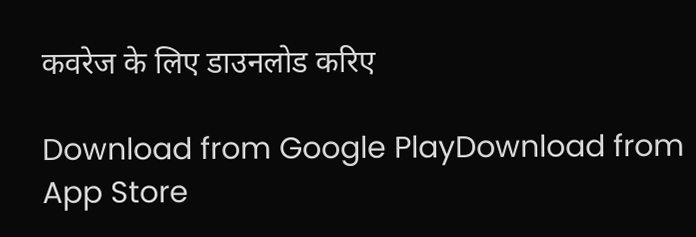कवरेज के लिए डाउनलोड करिए

Download from Google PlayDownload from App Store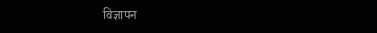विज्ञापन